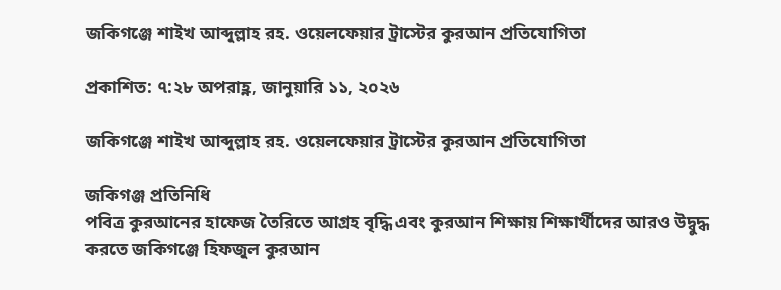জকিগঞ্জে শাইখ আব্দুল্লাহ রহ. ওয়েলফেয়ার ট্রাস্টের কুরআন প্রতিযোগিতা

প্রকাশিত: ৭:২৮ অপরাহ্ণ, জানুয়ারি ১১, ২০২৬

জকিগঞ্জে শাইখ আব্দুল্লাহ রহ. ওয়েলফেয়ার ট্রাস্টের কুরআন প্রতিযোগিতা

জকিগঞ্জ প্রতিনিধি
পবিত্র কুরআনের হাফেজ তৈরিতে আগ্রহ বৃদ্ধি এবং কুরআন শিক্ষায় শিক্ষার্থীদের আরও উদ্বুদ্ধ করতে জকিগঞ্জে হিফজুল কুরআন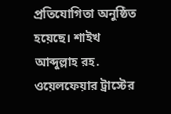প্রতিযোগিতা অনুষ্ঠিত হয়েছে। শাইখ আব্দুল্লাহ রহ. ওয়েলফেয়ার ট্রাস্টের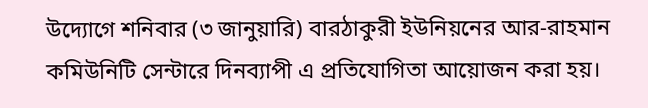উদ্যোগে শনিবার (৩ জানুয়ারি) বারঠাকুরী ইউনিয়নের আর-রাহমান কমিউনিটি সেন্টারে দিনব্যাপী এ প্রতিযোগিতা আয়োজন করা হয়।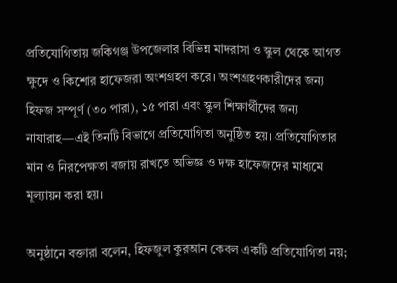প্রতিযোগিতায় জকিগঞ্জ উপজেলার বিভিন্ন মাদরাসা ও স্কুল থেকে আগত ক্ষুদে ও কিশোর হাফেজরা অংশগ্রহণ করে। অংশগ্রহণকারীদের জন্য হিফজ সম্পূর্ণ (৩০ পারা), ১৫ পারা এবং স্কুল শিক্ষার্থীদের জন্য নাযারাহ—এই তিনটি বিভাগে প্রতিযোগিতা অনুষ্ঠিত হয়। প্রতিযোগিতার মান ও নিরপেক্ষতা বজায় রাখতে অভিজ্ঞ ও দক্ষ হাফেজদের মাধ্যমে মূল্যায়ন করা হয়।

অনুষ্ঠানে বক্তারা বলেন, হিফজুল কুরআন কেবল একটি প্রতিযোগিতা নয়;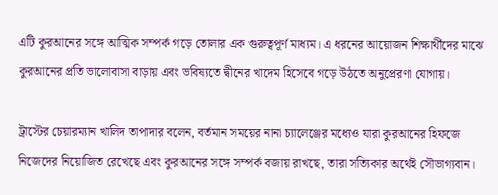এটি কুরআনের সঙ্গে আত্মিক সম্পর্ক গড়ে তোলার এক গুরুত্বপূর্ণ মাধ্যম। এ ধরনের আয়োজন শিক্ষার্থীদের মাঝে কুরআনের প্রতি ভালোবাসা বাড়ায় এবং ভবিষ্যতে দ্বীনের খাদেম হিসেবে গড়ে উঠতে অনুপ্রেরণা যোগায়।

ট্রাস্টের চেয়ারম্যান খালিদ তাপাদার বলেন, বর্তমান সময়ের নানা চ্যালেঞ্জের মধ্যেও যারা কুরআনের হিফজে নিজেদের নিয়োজিত রেখেছে এবং কুরআনের সঙ্গে সম্পর্ক বজায় রাখছে, তারা সত্যিকার অর্থেই সৌভাগ্যবান।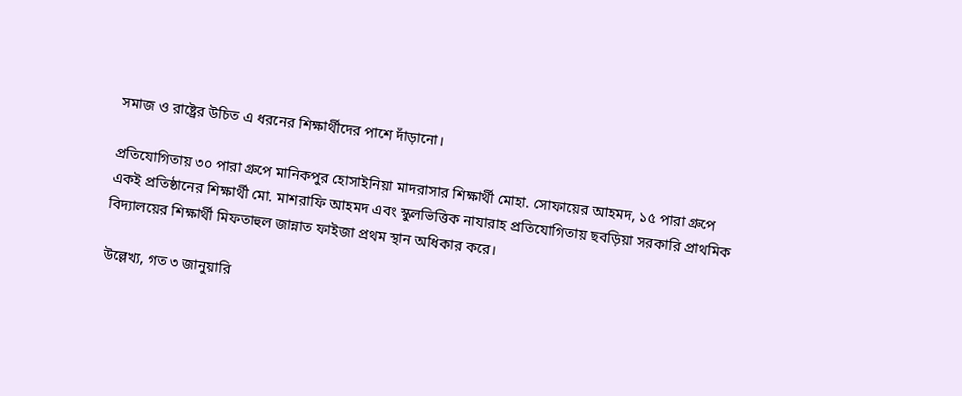সমাজ ও রাষ্ট্রের উচিত এ ধরনের শিক্ষার্থীদের পাশে দাঁড়ানো।

প্রতিযোগিতায় ৩০ পারা গ্রুপে মানিকপুর হোসাইনিয়া মাদরাসার শিক্ষার্থী মোহা. সোফায়ের আহমদ, ১৫ পারা গ্রুপে একই প্রতিষ্ঠানের শিক্ষার্থী মো. মাশরাফি আহমদ এবং স্কুলভিত্তিক নাযারাহ প্রতিযোগিতায় ছবড়িয়া সরকারি প্রাথমিক বিদ্যালয়ের শিক্ষার্থী মিফতাহুল জান্নাত ফাইজা প্রথম স্থান অধিকার করে।

উল্লেখ্য, গত ৩ জানুয়ারি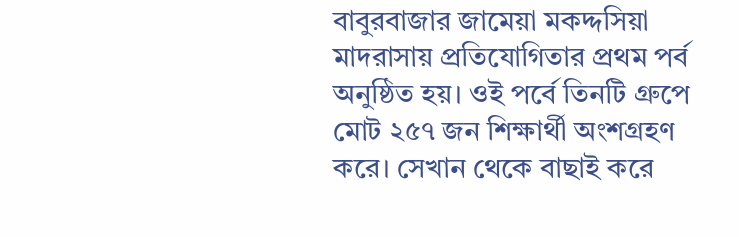বাবুরবাজার জামেয়া মকদ্দসিয়া মাদরাসায় প্রতিযোগিতার প্রথম পর্ব অনুষ্ঠিত হয়। ওই পর্বে তিনটি গ্রুপে মোট ২৫৭ জন শিক্ষার্থী অংশগ্রহণ করে। সেখান থেকে বাছাই করে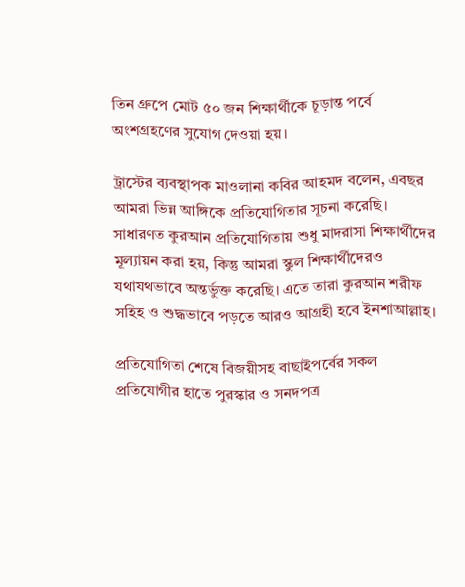তিন গ্রুপে মোট ৫০ জন শিক্ষার্থীকে চূড়ান্ত পর্বে অংশগ্রহণের সুযোগ দেওয়া হয়।

ট্রাস্টের ব্যবস্থাপক মাওলানা কবির আহমদ বলেন, এবছর আমরা ভিন্ন আঙ্গিকে প্রতিযোগিতার সূচনা করেছি। সাধারণত কুরআন প্রতিযোগিতায় শুধু মাদরাসা শিক্ষার্থীদের মূল্যায়ন করা হয়, কিন্তু আমরা স্কুল শিক্ষার্থীদেরও যথাযথভাবে অন্তর্ভুক্ত করেছি। এতে তারা কুরআন শরীফ সহিহ ও শুদ্ধভাবে পড়তে আরও আগ্রহী হবে ইনশাআল্লাহ।

প্রতিযোগিতা শেষে বিজয়ীসহ বাছাইপর্বের সকল প্রতিযোগীর হাতে পুরস্কার ও সনদপত্র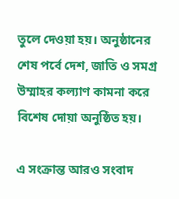তুলে দেওয়া হয়। অনুষ্ঠানের শেষ পর্বে দেশ, জাতি ও সমগ্র উম্মাহর কল্যাণ কামনা করে বিশেষ দোয়া অনুষ্ঠিত হয়।

এ সংক্রান্ত আরও সংবাদ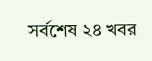সর্বশেষ ২৪ খবর